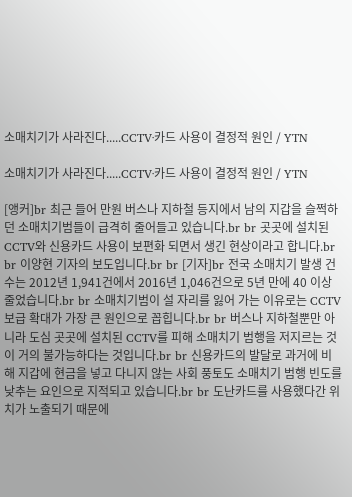소매치기가 사라진다.....CCTV·카드 사용이 결정적 원인 / YTN

소매치기가 사라진다.....CCTV·카드 사용이 결정적 원인 / YTN

[앵커]br 최근 들어 만원 버스나 지하철 등지에서 남의 지갑을 슬쩍하던 소매치기범들이 급격히 줄어들고 있습니다.br br 곳곳에 설치된 CCTV와 신용카드 사용이 보편화 되면서 생긴 현상이라고 합니다.br br 이양현 기자의 보도입니다.br br [기자]br 전국 소매치기 발생 건수는 2012년 1,941건에서 2016년 1,046건으로 5년 만에 40 이상 줄었습니다.br br 소매치기범이 설 자리를 잃어 가는 이유로는 CCTV 보급 확대가 가장 큰 원인으로 꼽힙니다.br br 버스나 지하철뿐만 아니라 도심 곳곳에 설치된 CCTV를 피해 소매치기 범행을 저지르는 것이 거의 불가능하다는 것입니다.br br 신용카드의 발달로 과거에 비해 지갑에 현금을 넣고 다니지 않는 사회 풍토도 소매치기 범행 빈도를 낮추는 요인으로 지적되고 있습니다.br br 도난카드를 사용했다간 위치가 노출되기 때문에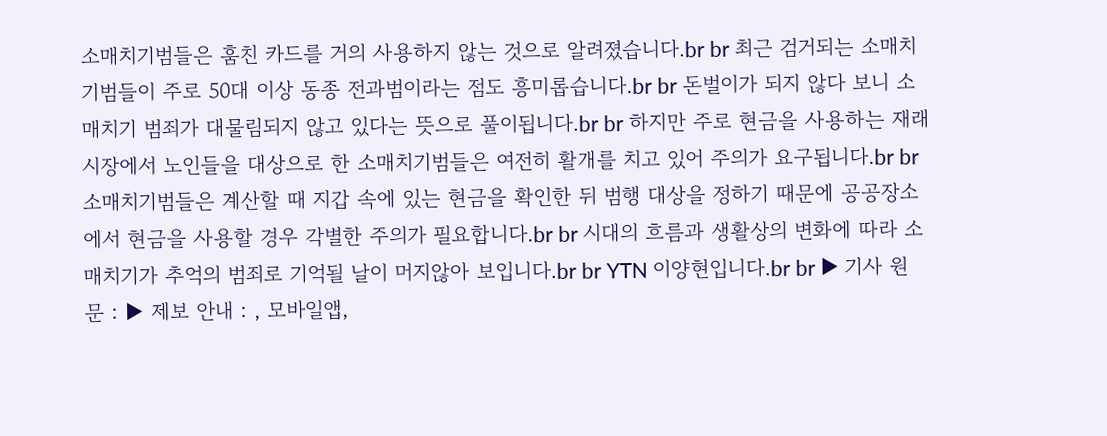소매치기범들은 훔친 카드를 거의 사용하지 않는 것으로 알려졌습니다.br br 최근 검거되는 소매치기범들이 주로 50대 이상 동종 전과범이라는 점도 흥미롭습니다.br br 돈벌이가 되지 않다 보니 소매치기 범죄가 대물림되지 않고 있다는 뜻으로 풀이됩니다.br br 하지만 주로 현금을 사용하는 재래시장에서 노인들을 대상으로 한 소매치기범들은 여전히 활개를 치고 있어 주의가 요구됩니다.br br 소매치기범들은 계산할 때 지갑 속에 있는 현금을 확인한 뒤 범행 대상을 정하기 때문에 공공장소에서 현금을 사용할 경우 각별한 주의가 필요합니다.br br 시대의 흐름과 생활상의 변화에 따라 소매치기가 추억의 범죄로 기억될 날이 머지않아 보입니다.br br YTN 이양현입니다.br br ▶ 기사 원문 : ▶ 제보 안내 : , 모바일앱,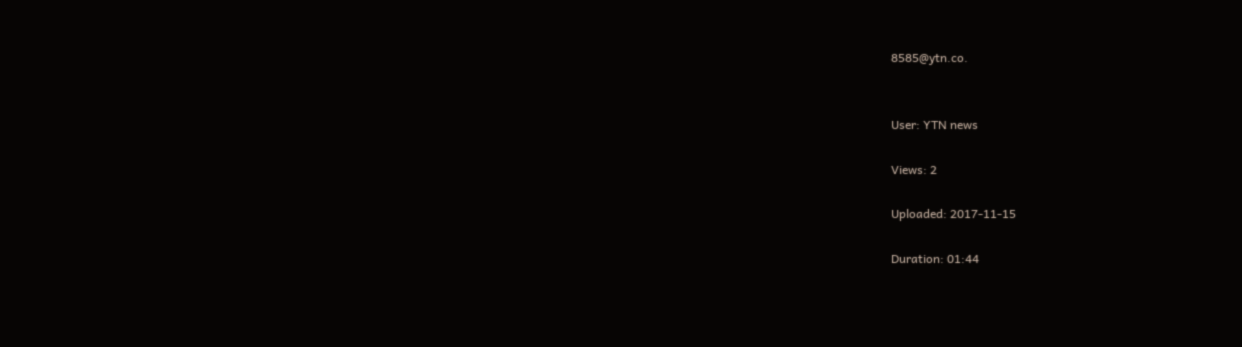8585@ytn.co.


User: YTN news

Views: 2

Uploaded: 2017-11-15

Duration: 01:44